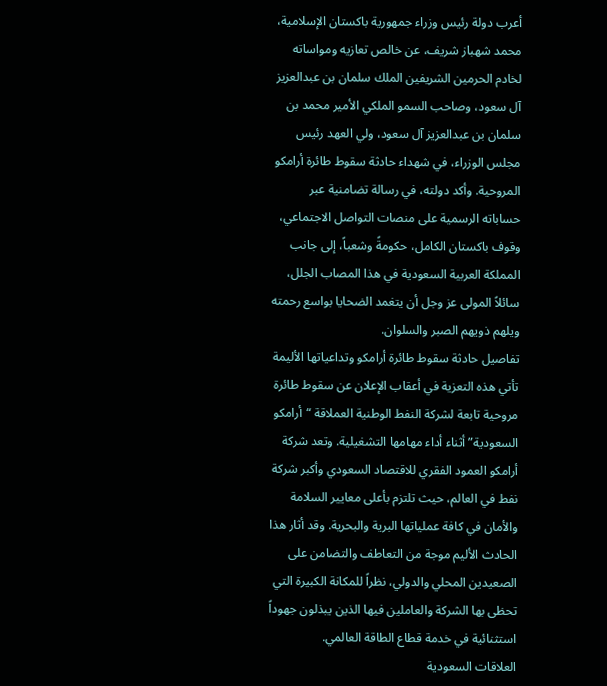أعرب دولة رئيس وزراء جمهورية باكستان الإسلامية، محمد شهباز شريف، عن خالص تعازيه ومواساته لخادم الحرمين الشريفين الملك سلمان بن عبدالعزيز آل سعود، وصاحب السمو الملكي الأمير محمد بن سلمان بن عبدالعزيز آل سعود، ولي العهد رئيس مجلس الوزراء، في شهداء حادثة سقوط طائرة أرامكو المروحية. وأكد دولته، في رسالة تضامنية عبر حساباته الرسمية على منصات التواصل الاجتماعي، وقوف باكستان الكامل، حكومةً وشعباً، إلى جانب المملكة العربية السعودية في هذا المصاب الجلل، سائلاً المولى عز وجل أن يتغمد الضحايا بواسع رحمته ويلهم ذويهم الصبر والسلوان.
تفاصيل حادثة سقوط طائرة أرامكو وتداعياتها الأليمة
تأتي هذه التعزية في أعقاب الإعلان عن سقوط طائرة مروحية تابعة لشركة النفط الوطنية العملاقة “أرامكو السعودية” أثناء أداء مهامها التشغيلية. وتعد شركة أرامكو العمود الفقري للاقتصاد السعودي وأكبر شركة نفط في العالم، حيث تلتزم بأعلى معايير السلامة والأمان في كافة عملياتها البرية والبحرية. وقد أثار هذا الحادث الأليم موجة من التعاطف والتضامن على الصعيدين المحلي والدولي، نظراً للمكانة الكبيرة التي تحظى بها الشركة والعاملين فيها الذين يبذلون جهوداً استثنائية في خدمة قطاع الطاقة العالمي.
العلاقات السعودية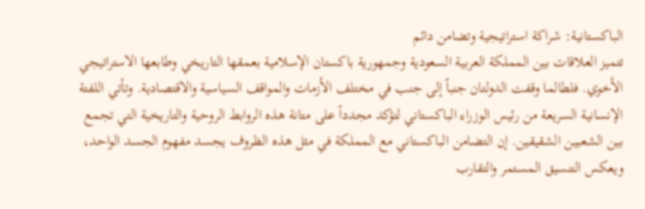الباكستانية: شراكة استراتيجية وتضامن دائم
تتميز العلاقات بين المملكة العربية السعودية وجمهورية باكستان الإسلامية بعمقها التاريخي وطابعها الاستراتيجي الأخوي. فلطالما وقفت الدولتان جنباً إلى جنب في مختلف الأزمات والمواقف السياسية والاقتصادية. وتأتي اللفتة الإنسانية السريعة من رئيس الوزراء الباكستاني لتؤكد مجدداً على متانة هذه الروابط الروحية والتاريخية التي تجمع بين الشعبين الشقيقين. إن التضامن الباكستاني مع المملكة في مثل هذه الظروف يجسد مفهوم الجسد الواحد، ويعكس التنسيق المستمر والتقارب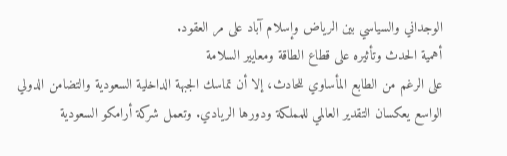الوجداني والسياسي بين الرياض وإسلام آباد على مر العقود.
أهمية الحدث وتأثيره على قطاع الطاقة ومعايير السلامة
على الرغم من الطابع المأساوي للحادث، إلا أن تماسك الجبهة الداخلية السعودية والتضامن الدولي الواسع يعكسان التقدير العالمي للمملكة ودورها الريادي. وتعمل شركة أرامكو السعودية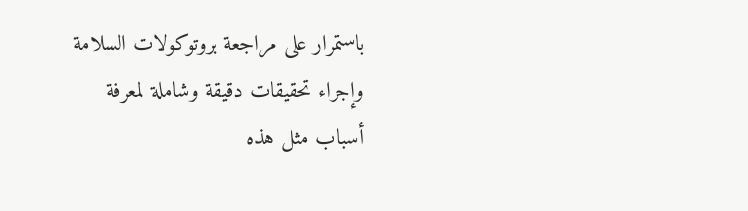باستمرار على مراجعة بروتوكولات السلامة وإجراء تحقيقات دقيقة وشاملة لمعرفة أسباب مثل هذه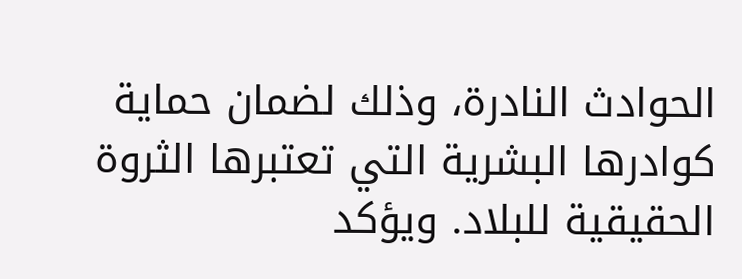الحوادث النادرة، وذلك لضمان حماية كوادرها البشرية التي تعتبرها الثروة الحقيقية للبلاد. ويؤكد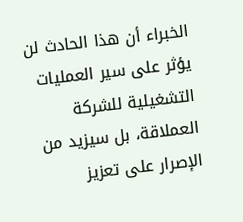الخبراء أن هذا الحادث لن يؤثر على سير العمليات التشغيلية للشركة العملاقة، بل سيزيد من الإصرار على تعزيز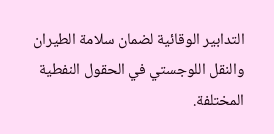التدابير الوقائية لضمان سلامة الطيران والنقل اللوجستي في الحقول النفطية المختلفة.